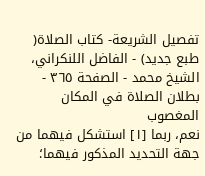تفصيل الشريعة- كتاب الصلاة( طبع جديد) - الفاضل اللنكراني، الشيخ محمد - الصفحة ٣٦٥ - بطلان الصلاة في المكان المغصوب
نعم، ربما [١] استشكل فيهما من جهة التحديد المذكور فيهما؛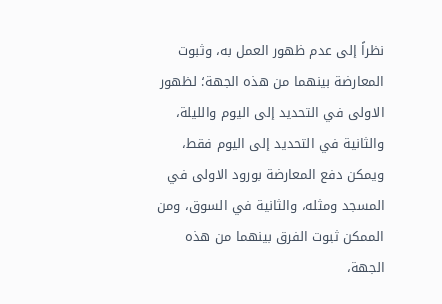نظراً إلى عدم ظهور العمل به، وثبوت المعارضة بينهما من هذه الجهة؛ لظهور الاولى في التحديد إلى اليوم والليلة، والثانية في التحديد إلى اليوم فقط، ويمكن دفع المعارضة بورود الاولى في المسجد ومثله، والثانية في السوق، ومن الممكن ثبوت الفرق بينهما من هذه الجهة،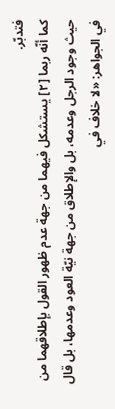فتدبّر.
كما أنّه ربما [٢] يستشكل فيهما من جهة عدم ظهور القول بإطلاقهما من حيث وجود الرجل وعدمه، بل والإطلاق من جهة نيّة العود وعدمها، بل قال في الجواهر: «لا خلاف في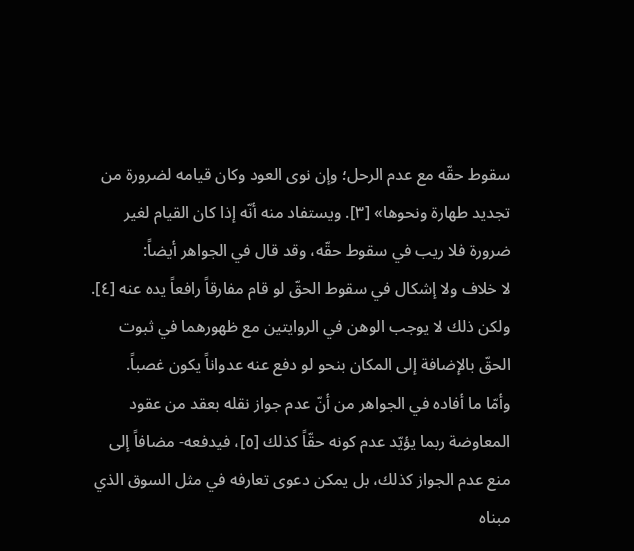سقوط حقّه مع عدم الرحل؛ وإن نوى العود وكان قيامه لضرورة من تجديد طهارة ونحوها» [٣]. ويستفاد منه أنّه إذا كان القيام لغير ضرورة فلا ريب في سقوط حقّه، وقد قال في الجواهر أيضاً:
لا خلاف ولا إشكال في سقوط الحقّ لو قام مفارقاً رافعاً يده عنه [٤].
ولكن ذلك لا يوجب الوهن في الروايتين مع ظهورهما في ثبوت الحقّ بالإضافة إلى المكان بنحو لو دفع عنه عدواناً يكون غصباً.
وأمّا ما أفاده في الجواهر من أنّ عدم جواز نقله بعقد من عقود المعاوضة ربما يؤيّد عدم كونه حقّاً كذلك [٥]، فيدفعه- مضافاً إلى منع عدم الجواز كذلك، بل يمكن دعوى تعارفه في مثل السوق الذي مبناه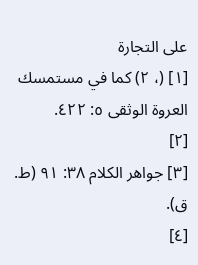على التجارة
[١] (، ٢) كما في مستمسك العروة الوثقى ٥: ٤٢٢.
[٢]
[٣] جواهر الكلام ٣٨: ٩١ (ط. ق).
[٤]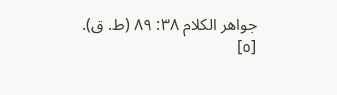جواهر الكلام ٣٨: ٨٩ (ط. ق).
[٥]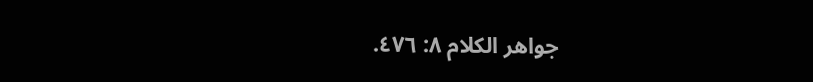جواهر الكلام ٨: ٤٧٦.